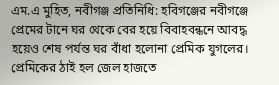এম.এ মুহিত, নবীগঞ্জ প্রতিনিধি: হবিগঞ্জের নবীগঞ্জে প্রেমের টানে ঘর থেকে বের হয়ে বিবাহবন্ধনে আবদ্ধ হয়েও শেষ পর্যন্ত ঘর বাঁধা হলোনা প্রেমিক যুগলের। প্রেমিকের ঠাই হল জেল হাজতে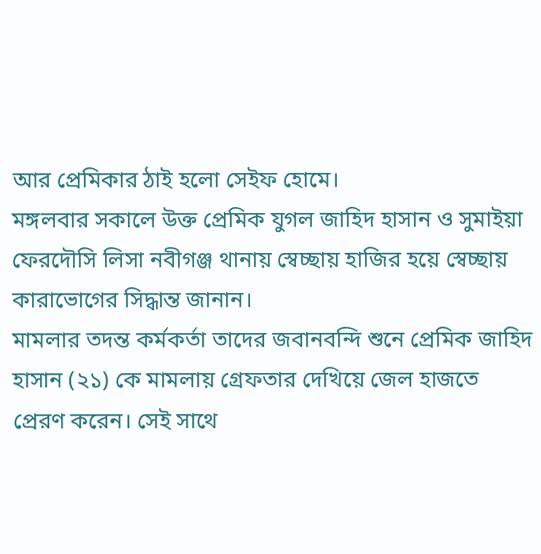আর প্রেমিকার ঠাই হলো সেইফ হোমে।
মঙ্গলবার সকালে উক্ত প্রেমিক যুগল জাহিদ হাসান ও সুমাইয়া ফেরদৌসি লিসা নবীগঞ্জ থানায় স্বেচ্ছায় হাজির হয়ে স্বেচ্ছায় কারাভোগের সিদ্ধান্ত জানান।
মামলার তদন্ত কর্মকর্তা তাদের জবানবন্দি শুনে প্রেমিক জাহিদ হাসান (২১) কে মামলায় গ্রেফতার দেখিয়ে জেল হাজতে প্রেরণ করেন। সেই সাথে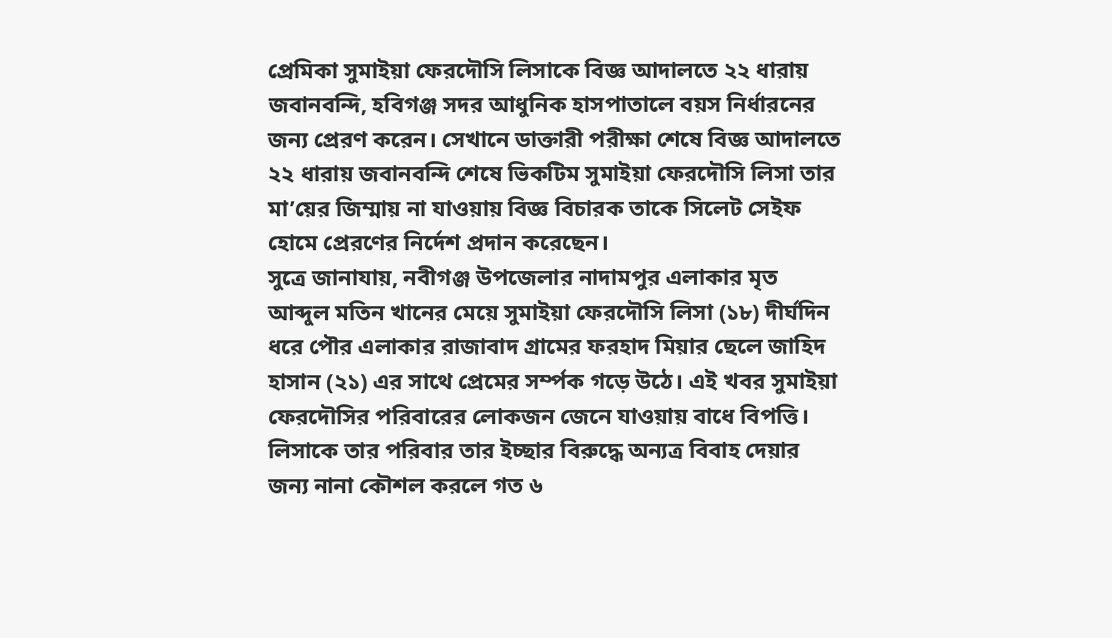প্রেমিকা সুমাইয়া ফেরদৌসি লিসাকে বিজ্ঞ আদালতে ২২ ধারায় জবানবন্দি, হবিগঞ্জ সদর আধুনিক হাসপাতালে বয়স নির্ধারনের জন্য প্রেরণ করেন। সেখানে ডাক্তারী পরীক্ষা শেষে বিজ্ঞ আদালতে ২২ ধারায় জবানবন্দি শেষে ভিকটিম সুমাইয়া ফেরদৌসি লিসা তার মা’য়ের জিম্মায় না যাওয়ায় বিজ্ঞ বিচারক তাকে সিলেট সেইফ হোমে প্রেরণের নির্দেশ প্রদান করেছেন।
সুত্রে জানাযায়, নবীগঞ্জ উপজেলার নাদামপুর এলাকার মৃত আব্দুল মতিন খানের মেয়ে সুমাইয়া ফেরদৌসি লিসা (১৮) দীর্ঘদিন ধরে পৌর এলাকার রাজাবাদ গ্রামের ফরহাদ মিয়ার ছেলে জাহিদ হাসান (২১) এর সাথে প্রেমের সর্ম্পক গড়ে উঠে। এই খবর সুমাইয়া ফেরদৌসির পরিবারের লোকজন জেনে যাওয়ায় বাধে বিপত্তি।
লিসাকে তার পরিবার তার ইচ্ছার বিরুদ্ধে অন্যত্র বিবাহ দেয়ার জন্য নানা কৌশল করলে গত ৬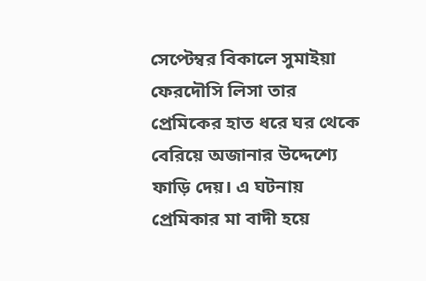সেপ্টেম্বর বিকালে সুমাইয়া ফেরদৌসি লিসা তার প্রেমিকের হাত ধরে ঘর থেকে বেরিয়ে অজানার উদ্দেশ্যে ফাড়ি দেয়। এ ঘটনায় প্রেমিকার মা বাদী হয়ে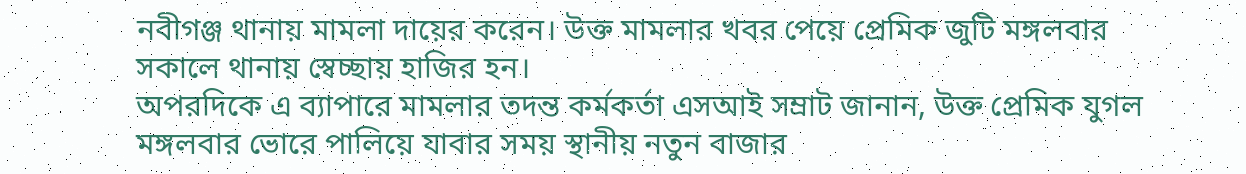নবীগঞ্জ থানায় মামলা দায়ের করেন। উক্ত মামলার খবর পেয়ে প্রেমিক জুটি মঙ্গলবার সকালে থানায় স্বেচ্ছায় হাজির হন।
অপরদিকে এ ব্যাপারে মামলার তদন্ত কর্মকর্তা এসআই সম্রাট জানান, উক্ত প্রেমিক যুগল মঙ্গলবার ভোরে পালিয়ে যাবার সময় স্থানীয় নতুন বাজার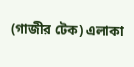(গাজীর টেক) এলাকা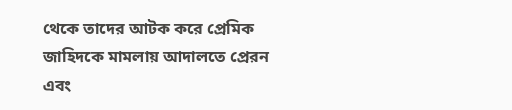থেকে তাদের আটক করে প্রেমিক জাহিদকে মামলায় আদালতে প্রেরন এবং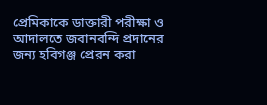প্রেমিকাকে ডাক্তারী পরীক্ষা ও আদালতে জবানবন্দি প্রদানের জন্য হবিগঞ্জ প্রেরন করা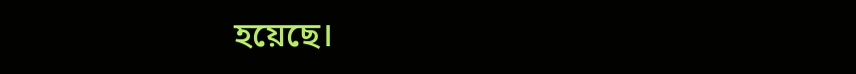হয়েছে।